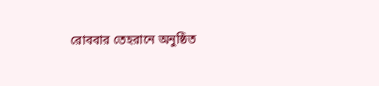রোববার তেহরানে অনুষ্ঠিত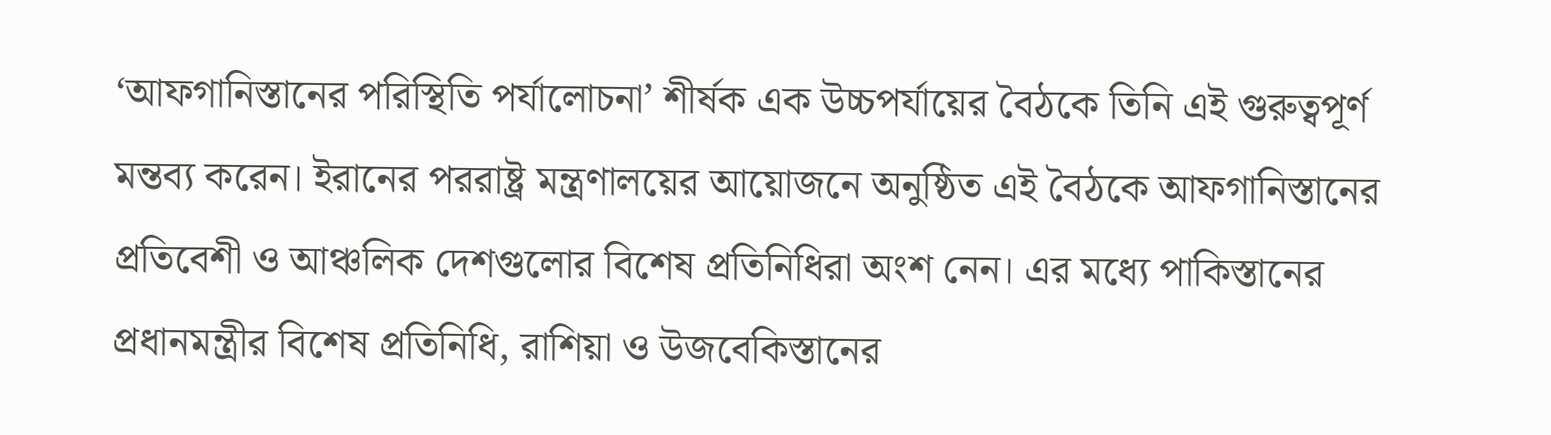‘আফগানিস্তানের পরিস্থিতি পর্যালোচনা’ শীর্ষক এক উচ্চপর্যায়ের বৈঠকে তিনি এই গুরুত্বপূর্ণ মন্তব্য করেন। ইরানের পররাষ্ট্র মন্ত্রণালয়ের আয়োজনে অনুষ্ঠিত এই বৈঠকে আফগানিস্তানের প্রতিবেশী ও আঞ্চলিক দেশগুলোর বিশেষ প্রতিনিধিরা অংশ নেন। এর মধ্যে পাকিস্তানের প্রধানমন্ত্রীর বিশেষ প্রতিনিধি, রাশিয়া ও উজবেকিস্তানের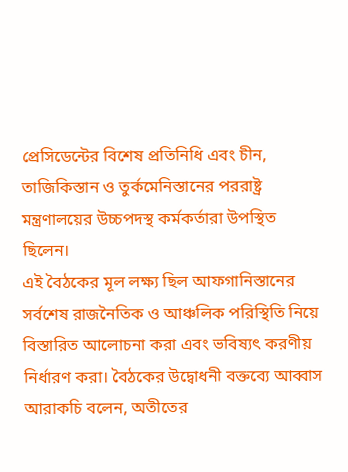প্রেসিডেন্টের বিশেষ প্রতিনিধি এবং চীন, তাজিকিস্তান ও তুর্কমেনিস্তানের পররাষ্ট্র মন্ত্রণালয়ের উচ্চপদস্থ কর্মকর্তারা উপস্থিত ছিলেন।
এই বৈঠকের মূল লক্ষ্য ছিল আফগানিস্তানের সর্বশেষ রাজনৈতিক ও আঞ্চলিক পরিস্থিতি নিয়ে বিস্তারিত আলোচনা করা এবং ভবিষ্যৎ করণীয় নির্ধারণ করা। বৈঠকের উদ্বোধনী বক্তব্যে আব্বাস আরাকচি বলেন, অতীতের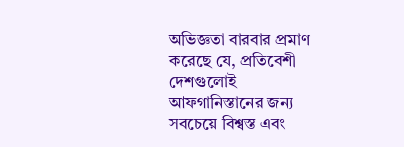অভিজ্ঞতা বারবার প্রমাণ করেছে যে, প্রতিবেশী দেশগুলোই আফগানিস্তানের জন্য সবচেয়ে বিশ্বস্ত এবং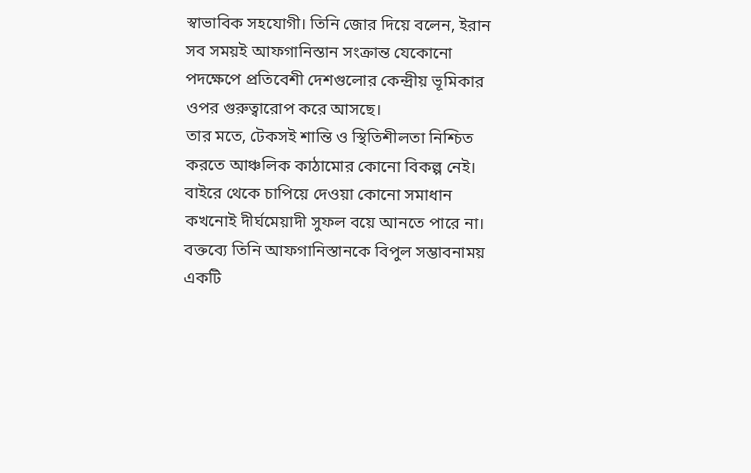স্বাভাবিক সহযোগী। তিনি জোর দিয়ে বলেন, ইরান সব সময়ই আফগানিস্তান সংক্রান্ত যেকোনো পদক্ষেপে প্রতিবেশী দেশগুলোর কেন্দ্রীয় ভূমিকার ওপর গুরুত্বারোপ করে আসছে।
তার মতে, টেকসই শান্তি ও স্থিতিশীলতা নিশ্চিত করতে আঞ্চলিক কাঠামোর কোনো বিকল্প নেই। বাইরে থেকে চাপিয়ে দেওয়া কোনো সমাধান কখনোই দীর্ঘমেয়াদী সুফল বয়ে আনতে পারে না। বক্তব্যে তিনি আফগানিস্তানকে বিপুল সম্ভাবনাময় একটি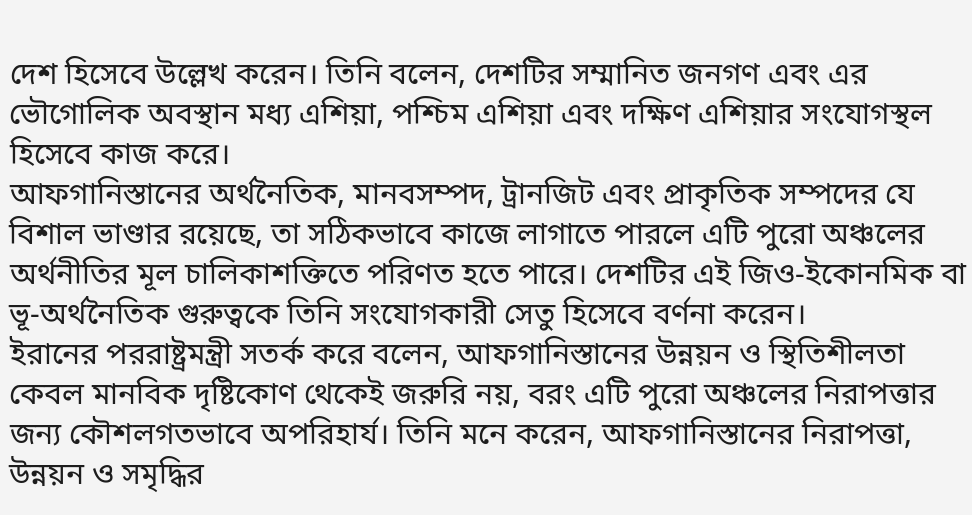দেশ হিসেবে উল্লেখ করেন। তিনি বলেন, দেশটির সম্মানিত জনগণ এবং এর ভৌগোলিক অবস্থান মধ্য এশিয়া, পশ্চিম এশিয়া এবং দক্ষিণ এশিয়ার সংযোগস্থল হিসেবে কাজ করে।
আফগানিস্তানের অর্থনৈতিক, মানবসম্পদ, ট্রানজিট এবং প্রাকৃতিক সম্পদের যে বিশাল ভাণ্ডার রয়েছে, তা সঠিকভাবে কাজে লাগাতে পারলে এটি পুরো অঞ্চলের অর্থনীতির মূল চালিকাশক্তিতে পরিণত হতে পারে। দেশটির এই জিও-ইকোনমিক বা ভূ-অর্থনৈতিক গুরুত্বকে তিনি সংযোগকারী সেতু হিসেবে বর্ণনা করেন।
ইরানের পররাষ্ট্রমন্ত্রী সতর্ক করে বলেন, আফগানিস্তানের উন্নয়ন ও স্থিতিশীলতা কেবল মানবিক দৃষ্টিকোণ থেকেই জরুরি নয়, বরং এটি পুরো অঞ্চলের নিরাপত্তার জন্য কৌশলগতভাবে অপরিহার্য। তিনি মনে করেন, আফগানিস্তানের নিরাপত্তা, উন্নয়ন ও সমৃদ্ধির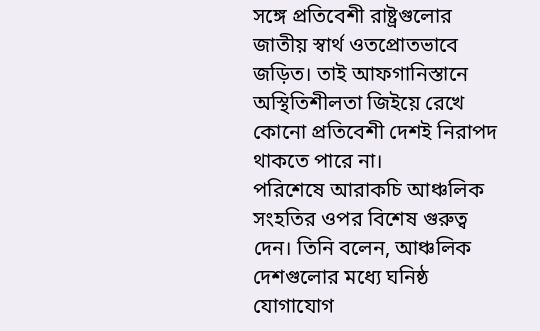সঙ্গে প্রতিবেশী রাষ্ট্রগুলোর জাতীয় স্বার্থ ওতপ্রোতভাবে জড়িত। তাই আফগানিস্তানে অস্থিতিশীলতা জিইয়ে রেখে কোনো প্রতিবেশী দেশই নিরাপদ থাকতে পারে না।
পরিশেষে আরাকচি আঞ্চলিক সংহতির ওপর বিশেষ গুরুত্ব দেন। তিনি বলেন, আঞ্চলিক দেশগুলোর মধ্যে ঘনিষ্ঠ যোগাযোগ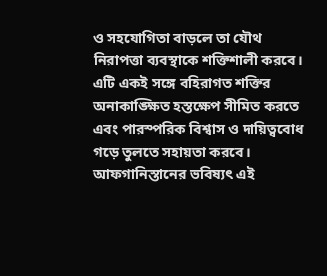ও সহযোগিতা বাড়লে তা যৌথ নিরাপত্তা ব্যবস্থাকে শক্তিশালী করবে। এটি একই সঙ্গে বহিরাগত শক্তির অনাকাঙ্ক্ষিত হস্তক্ষেপ সীমিত করতে এবং পারস্পরিক বিশ্বাস ও দায়িত্ববোধ গড়ে তুলতে সহায়তা করবে। আফগানিস্তানের ভবিষ্যৎ এই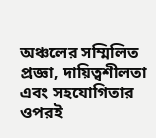অঞ্চলের সম্মিলিত প্রজ্ঞা, দায়িত্বশীলতা এবং সহযোগিতার ওপরই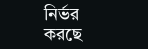নির্ভর করছে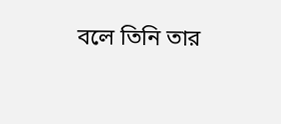বলে তিনি তার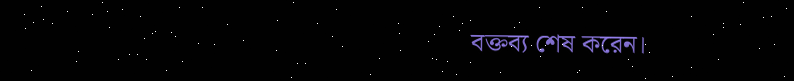বক্তব্য শেষ করেন।